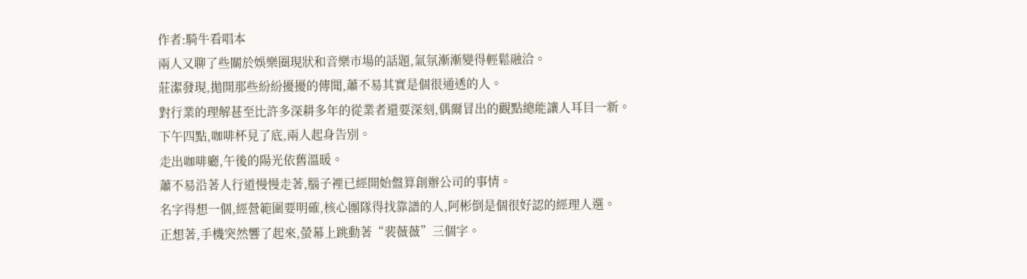作者:騎牛看唱本
兩人又聊了些關於娛樂圈現狀和音樂市場的話題,氣氛漸漸變得輕鬆融洽。
莊潔發現,拋開那些紛紛擾擾的傳聞,蕭不易其實是個很通透的人。
對行業的理解甚至比許多深耕多年的從業者還要深刻,偶爾冒出的觀點總能讓人耳目一新。
下午四點,咖啡杯見了底,兩人起身告別。
走出咖啡廳,午後的陽光依舊溫暖。
蕭不易沿著人行道慢慢走著,腦子裡已經開始盤算創辦公司的事情。
名字得想一個,經營範圍要明確,核心團隊得找靠譜的人,阿彬倒是個很好認的經理人選。
正想著,手機突然響了起來,螢幕上跳動著“裴薇薇”三個字。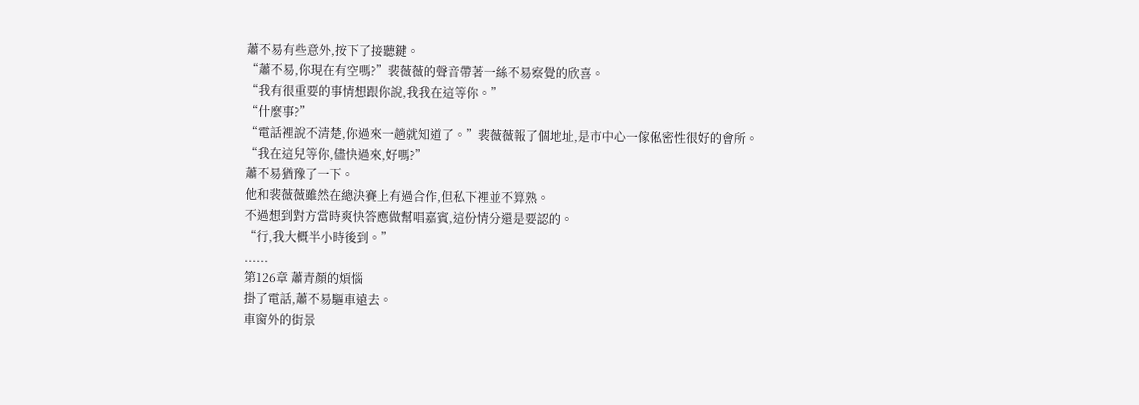蕭不易有些意外,按下了接聽鍵。
“蕭不易,你現在有空嗎?”裴薇薇的聲音帶著一絲不易察覺的欣喜。
“我有很重要的事情想跟你說,我我在這等你。”
“什麼事?”
“電話裡說不清楚,你過來一趟就知道了。”裴薇薇報了個地址,是市中心一傢俬密性很好的會所。
“我在這兒等你,儘快過來,好嗎?”
蕭不易猶豫了一下。
他和裴薇薇雖然在總決賽上有過合作,但私下裡並不算熟。
不過想到對方當時爽快答應做幫唱嘉賓,這份情分還是要認的。
“行,我大概半小時後到。”
......
第126章 蕭青顏的煩惱
掛了電話,蕭不易驅車遠去。
車窗外的街景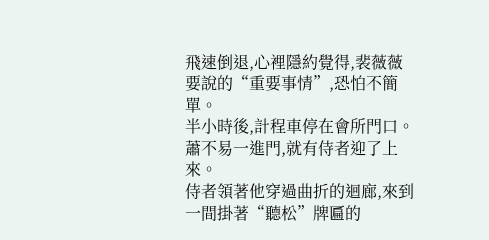飛速倒退,心裡隱約覺得,裴薇薇要說的“重要事情”,恐怕不簡單。
半小時後,計程車停在會所門口。
蕭不易一進門,就有侍者迎了上來。
侍者領著他穿過曲折的迴廊,來到一間掛著“聽松”牌匾的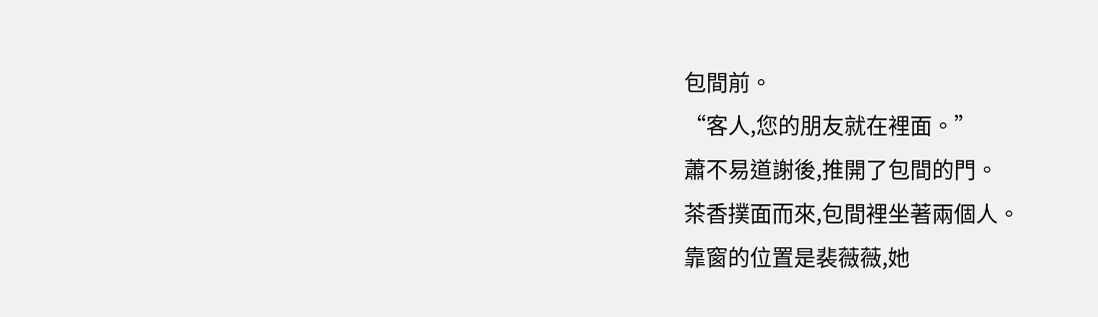包間前。
“客人,您的朋友就在裡面。”
蕭不易道謝後,推開了包間的門。
茶香撲面而來,包間裡坐著兩個人。
靠窗的位置是裴薇薇,她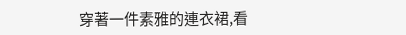穿著一件素雅的連衣裙,看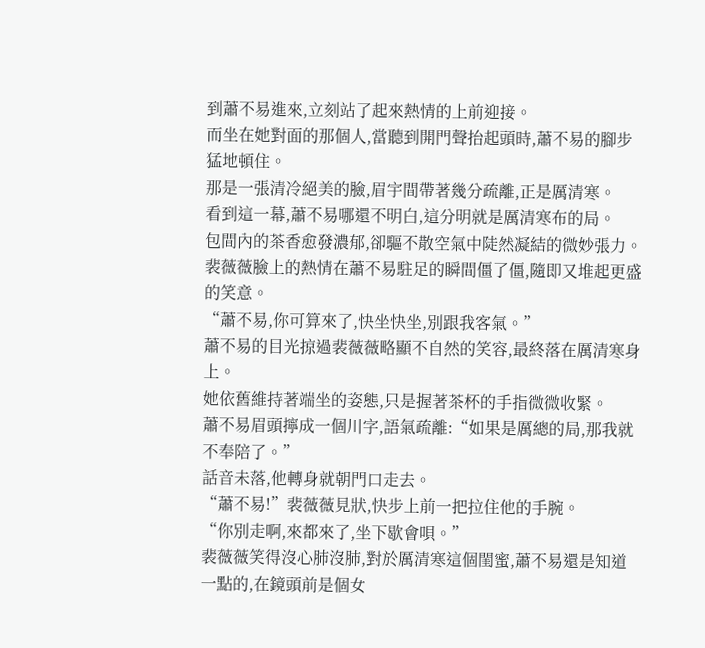到蕭不易進來,立刻站了起來熱情的上前迎接。
而坐在她對面的那個人,當聽到開門聲抬起頭時,蕭不易的腳步猛地頓住。
那是一張清冷絕美的臉,眉宇間帶著幾分疏離,正是厲清寒。
看到這一幕,蕭不易哪還不明白,這分明就是厲清寒布的局。
包間內的茶香愈發濃郁,卻驅不散空氣中陡然凝結的微妙張力。
裴薇薇臉上的熱情在蕭不易駐足的瞬間僵了僵,隨即又堆起更盛的笑意。
“蕭不易,你可算來了,快坐快坐,別跟我客氣。”
蕭不易的目光掠過裴薇薇略顯不自然的笑容,最終落在厲清寒身上。
她依舊維持著端坐的姿態,只是握著茶杯的手指微微收緊。
蕭不易眉頭擰成一個川字,語氣疏離:“如果是厲總的局,那我就不奉陪了。”
話音未落,他轉身就朝門口走去。
“蕭不易!”裴薇薇見狀,快步上前一把拉住他的手腕。
“你別走啊,來都來了,坐下歇會唄。”
裴薇薇笑得沒心肺沒肺,對於厲清寒這個閨蜜,蕭不易還是知道一點的,在鏡頭前是個女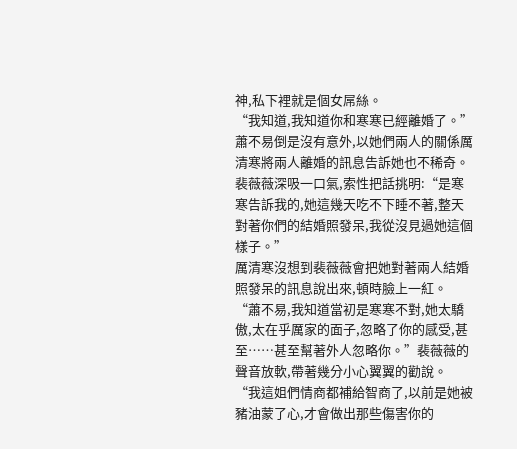神,私下裡就是個女屌絲。
“我知道,我知道你和寒寒已經離婚了。”
蕭不易倒是沒有意外,以她們兩人的關係厲清寒將兩人離婚的訊息告訴她也不稀奇。
裴薇薇深吸一口氣,索性把話挑明:“是寒寒告訴我的,她這幾天吃不下睡不著,整天對著你們的結婚照發呆,我從沒見過她這個樣子。”
厲清寒沒想到裴薇薇會把她對著兩人結婚照發呆的訊息說出來,頓時臉上一紅。
“蕭不易,我知道當初是寒寒不對,她太驕傲,太在乎厲家的面子,忽略了你的感受,甚至……甚至幫著外人忽略你。”裴薇薇的聲音放軟,帶著幾分小心翼翼的勸說。
“我這姐們情商都補給智商了,以前是她被豬油蒙了心,才會做出那些傷害你的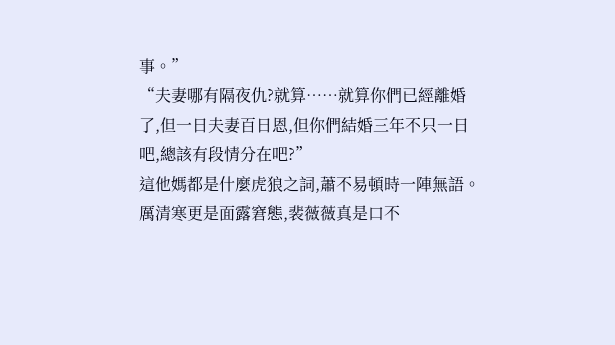事。”
“夫妻哪有隔夜仇?就算……就算你們已經離婚了,但一日夫妻百日恩,但你們結婚三年不只一日吧,總該有段情分在吧?”
這他媽都是什麼虎狼之詞,蕭不易頓時一陣無語。
厲清寒更是面露窘態,裴薇薇真是口不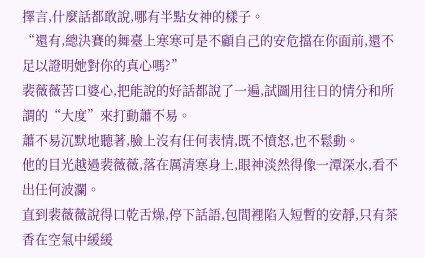擇言,什麼話都敢說,哪有半點女神的樣子。
“還有,總決賽的舞臺上寒寒可是不顧自己的安危擋在你面前,還不足以證明她對你的真心嗎?”
裴薇薇苦口婆心,把能說的好話都說了一遍,試圖用往日的情分和所謂的“大度”來打動蕭不易。
蕭不易沉默地聽著,臉上沒有任何表情,既不憤怒,也不鬆動。
他的目光越過裴薇薇,落在厲清寒身上,眼神淡然得像一潭深水,看不出任何波瀾。
直到裴薇薇說得口乾舌燥,停下話語,包間裡陷入短暫的安靜,只有茶香在空氣中緩緩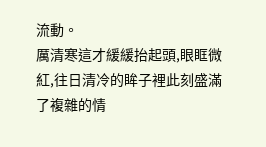流動。
厲清寒這才緩緩抬起頭,眼眶微紅,往日清冷的眸子裡此刻盛滿了複雜的情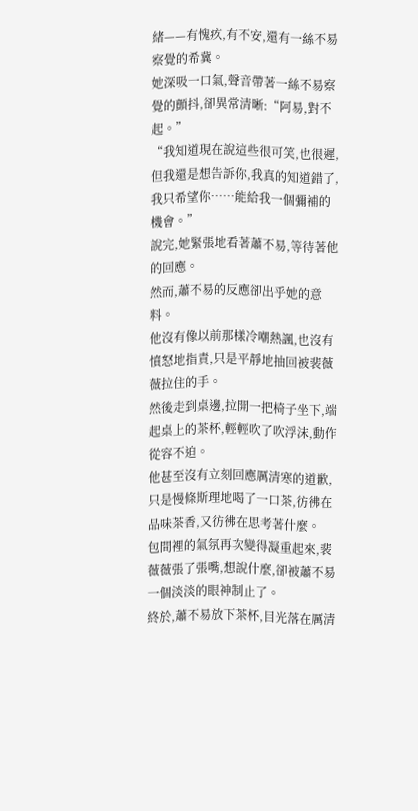緒——有愧疚,有不安,還有一絲不易察覺的希冀。
她深吸一口氣,聲音帶著一絲不易察覺的顫抖,卻異常清晰:“阿易,對不起。”
“我知道現在說這些很可笑,也很遲,但我還是想告訴你,我真的知道錯了,我只希望你……能給我一個彌補的機會。”
說完,她緊張地看著蕭不易,等待著他的回應。
然而,蕭不易的反應卻出乎她的意料。
他沒有像以前那樣冷嘲熱諷,也沒有憤怒地指責,只是平靜地抽回被裴薇薇拉住的手。
然後走到桌邊,拉開一把椅子坐下,端起桌上的茶杯,輕輕吹了吹浮沫,動作從容不迫。
他甚至沒有立刻回應厲清寒的道歉,只是慢條斯理地喝了一口茶,彷彿在品味茶香,又彷彿在思考著什麼。
包間裡的氣氛再次變得凝重起來,裴薇薇張了張嘴,想說什麼,卻被蕭不易一個淡淡的眼神制止了。
終於,蕭不易放下茶杯,目光落在厲清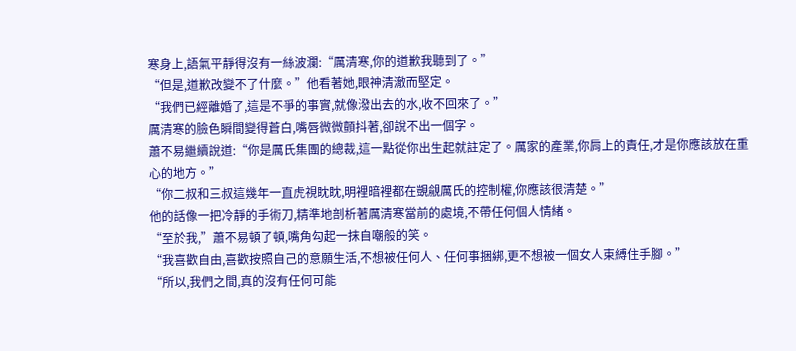寒身上,語氣平靜得沒有一絲波瀾:“厲清寒,你的道歉我聽到了。”
“但是,道歉改變不了什麼。”他看著她,眼神清澈而堅定。
“我們已經離婚了,這是不爭的事實,就像潑出去的水,收不回來了。”
厲清寒的臉色瞬間變得蒼白,嘴唇微微顫抖著,卻說不出一個字。
蕭不易繼續說道:“你是厲氏集團的總裁,這一點從你出生起就註定了。厲家的產業,你肩上的責任,才是你應該放在重心的地方。”
“你二叔和三叔這幾年一直虎視眈眈,明裡暗裡都在覬覦厲氏的控制權,你應該很清楚。”
他的話像一把冷靜的手術刀,精準地剖析著厲清寒當前的處境,不帶任何個人情緒。
“至於我,”蕭不易頓了頓,嘴角勾起一抹自嘲般的笑。
“我喜歡自由,喜歡按照自己的意願生活,不想被任何人、任何事捆綁,更不想被一個女人束縛住手腳。”
“所以,我們之間,真的沒有任何可能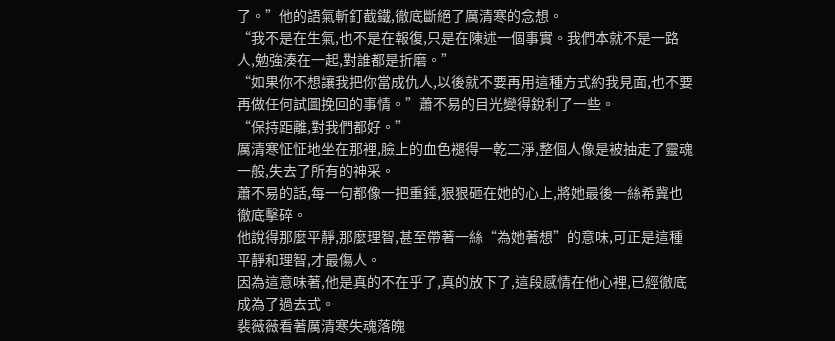了。”他的語氣斬釘截鐵,徹底斷絕了厲清寒的念想。
“我不是在生氣,也不是在報復,只是在陳述一個事實。我們本就不是一路人,勉強湊在一起,對誰都是折磨。”
“如果你不想讓我把你當成仇人,以後就不要再用這種方式約我見面,也不要再做任何試圖挽回的事情。”蕭不易的目光變得銳利了一些。
“保持距離,對我們都好。”
厲清寒怔怔地坐在那裡,臉上的血色褪得一乾二淨,整個人像是被抽走了靈魂一般,失去了所有的神采。
蕭不易的話,每一句都像一把重錘,狠狠砸在她的心上,將她最後一絲希冀也徹底擊碎。
他說得那麼平靜,那麼理智,甚至帶著一絲“為她著想”的意味,可正是這種平靜和理智,才最傷人。
因為這意味著,他是真的不在乎了,真的放下了,這段感情在他心裡,已經徹底成為了過去式。
裴薇薇看著厲清寒失魂落魄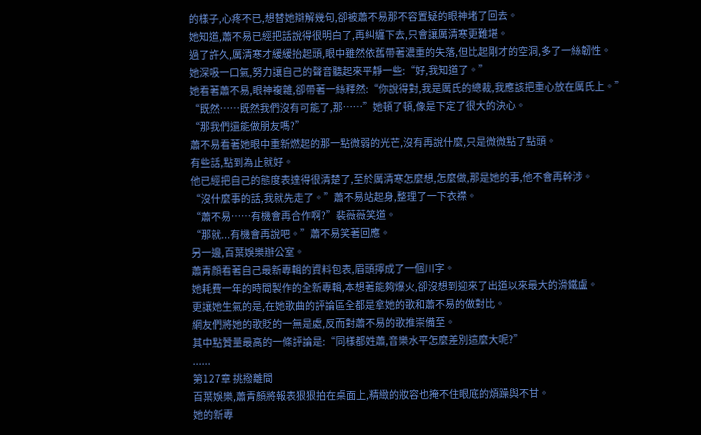的樣子,心疼不已,想替她辯解幾句,卻被蕭不易那不容置疑的眼神堵了回去。
她知道,蕭不易已經把話說得很明白了,再糾纏下去,只會讓厲清寒更難堪。
過了許久,厲清寒才緩緩抬起頭,眼中雖然依舊帶著濃重的失落,但比起剛才的空洞,多了一絲韌性。
她深吸一口氣,努力讓自己的聲音聽起來平靜一些:“好,我知道了。”
她看著蕭不易,眼神複雜,卻帶著一絲釋然:“你說得對,我是厲氏的總裁,我應該把重心放在厲氏上。”
“既然……既然我們沒有可能了,那……”她頓了頓,像是下定了很大的決心。
“那我們還能做朋友嗎?”
蕭不易看著她眼中重新燃起的那一點微弱的光芒,沒有再說什麼,只是微微點了點頭。
有些話,點到為止就好。
他已經把自己的態度表達得很清楚了,至於厲清寒怎麼想,怎麼做,那是她的事,他不會再幹涉。
“沒什麼事的話,我就先走了。”蕭不易站起身,整理了一下衣襟。
“蕭不易……有機會再合作啊?”裴薇薇笑道。
“那就...有機會再說吧。”蕭不易笑著回應。
另一邊,百葉娛樂辦公室。
蕭青顔看著自己最新專輯的資料包表,眉頭擰成了一個川字。
她耗費一年的時間製作的全新專輯,本想著能夠爆火,卻沒想到迎來了出道以來最大的滑鐵盧。
更讓她生氣的是,在她歌曲的評論區全都是拿她的歌和蕭不易的做對比。
網友們將她的歌貶的一無是處,反而對蕭不易的歌推崇備至。
其中點贊量最高的一條評論是:“同樣都姓蕭,音樂水平怎麼差別這麼大呢?”
......
第127章 挑撥離間
百葉娛樂,蕭青顏將報表狠狠拍在桌面上,精緻的妝容也掩不住眼底的煩躁與不甘。
她的新專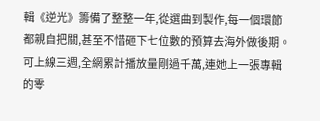輯《逆光》籌備了整整一年,從選曲到製作,每一個環節都親自把關,甚至不惜砸下七位數的預算去海外做後期。
可上線三週,全網累計播放量剛過千萬,連她上一張專輯的零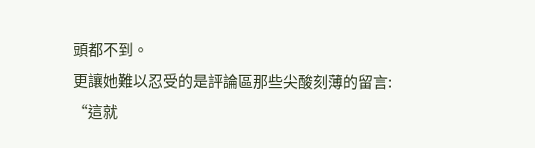頭都不到。
更讓她難以忍受的是評論區那些尖酸刻薄的留言:
“這就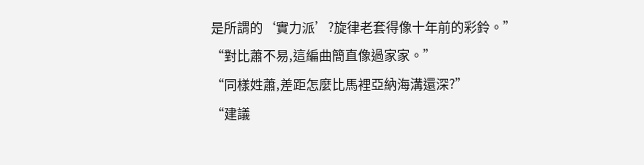是所謂的‘實力派’?旋律老套得像十年前的彩鈴。”
“對比蕭不易,這編曲簡直像過家家。”
“同樣姓蕭,差距怎麼比馬裡亞納海溝還深?”
“建議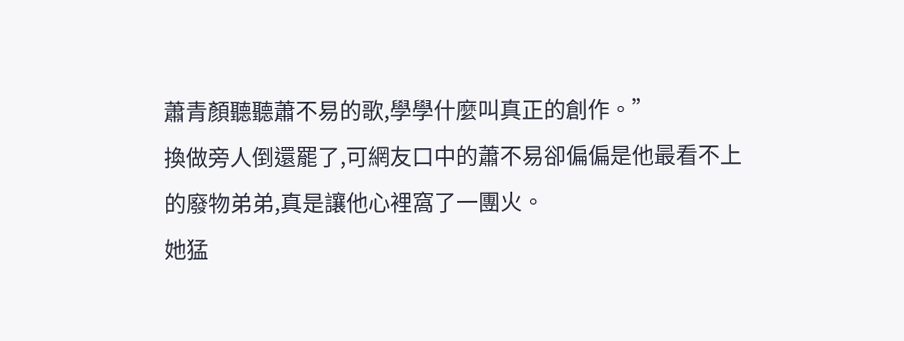蕭青顏聽聽蕭不易的歌,學學什麼叫真正的創作。”
換做旁人倒還罷了,可網友口中的蕭不易卻偏偏是他最看不上的廢物弟弟,真是讓他心裡窩了一團火。
她猛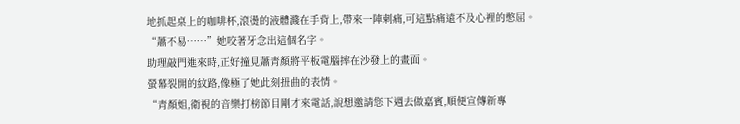地抓起桌上的咖啡杯,滾燙的液體濺在手背上,帶來一陣刺痛,可這點痛遠不及心裡的憋屈。
“蕭不易……”她咬著牙念出這個名字。
助理敲門進來時,正好撞見蕭青顏將平板電腦摔在沙發上的畫面。
螢幕裂開的紋路,像極了她此刻扭曲的表情。
“青顏姐,衛視的音樂打榜節目剛才來電話,說想邀請您下週去做嘉賓,順便宣傳新專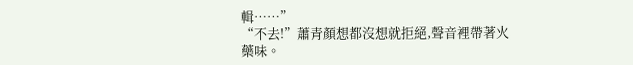輯……”
“不去!”蕭青顏想都沒想就拒絕,聲音裡帶著火藥味。